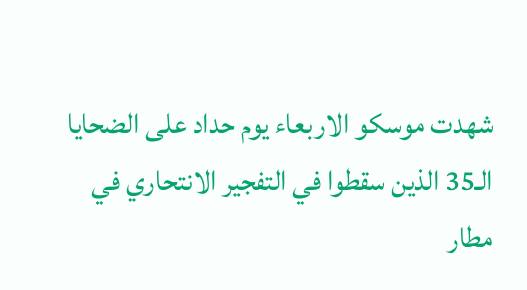شهدت موسكو الاربعاء يوم حداد على الضحايا الـ35 الذين سقطوا في التفجير الانتحاري في مطار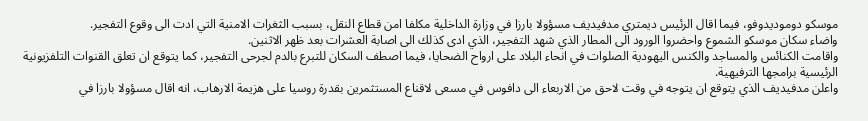موسكو دوموديدوفو، فيما اقال الرئيس ديمتري مدفيديف مسؤولا بارزا في وزارة الداخلية مكلفا امن قطاع النقل، بسبب الثغرات الامنية التي ادت الى وقوع التفجير.
واضاء سكان موسكو الشموع واحضروا الورود الى المطار الذي شهد التفجير، الذي ادى كذلك الى اصابة العشرات بعد ظهر الاثنين.
واقامت الكنائس والمساجد والكنس اليهودية الصلوات في انحاء البلاد على ارواح الضحايا، فيما اصطف السكان للتبرع بالدم لجرحى التفجير، كما يتوقع ان تعلق القنوات التلفزيونية الرئيسية برامجها الترفيهية.
واعلن مدفيديف الذي يتوقع ان يتوجه في وقت لاحق من الاربعاء الى دافوس في مسعى لاقناع المستثمرين بقدرة روسيا على هزيمة الارهاب، انه اقال مسؤولا بارزا في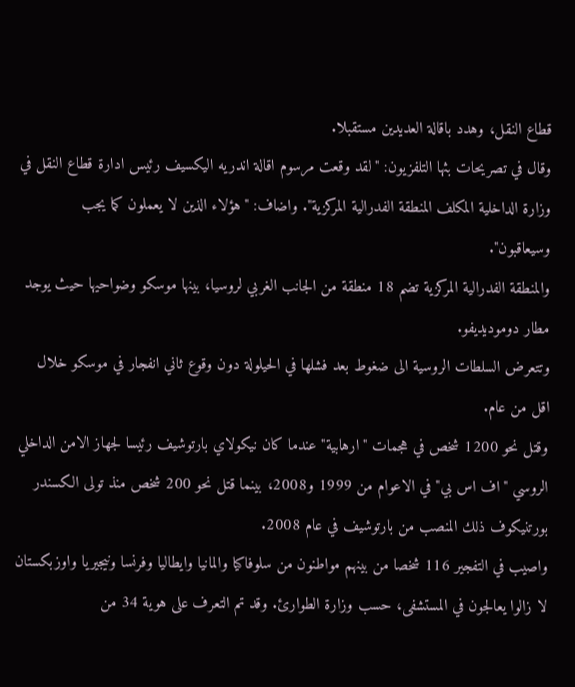قطاع النقل، وهدد باقالة العديدين مستقبلا.
وقال في تصريحات بثها التلفزيون: "لقد وقعت مرسوم اقالة اندريه اليكسيف رئيس ادارة قطاع النقل في وزارة الداخلية المكلف المنطقة الفدرالية المركزية". واضاف: "هؤلاء الذين لا يعملون كما يجب وسيعاقبون".
والمنطقة الفدرالية المركزية تضم 18 منطقة من الجانب الغربي لروسيا، بينها موسكو وضواحيها حيث يوجد مطار دوموديديفو.
وتتعرض السلطات الروسية الى ضغوط بعد فشلها في الحيلولة دون وقوع ثاني انفجار في موسكو خلال اقل من عام.
وقتل نحو 1200 شخص في هجمات "ارهابية" عندما كان نيكولاي بارتوشيف رئيسا لجهاز الامن الداخلي الروسي "اف اس بي" في الاعوام من 1999 و2008، بينما قتل نحو 200 شخص منذ تولى الكسندر بورتنيكوف ذلك المنصب من بارتوشيف في عام 2008.
واصيب في التفجير 116 شخصا من بينهم مواطنون من سلوفاكيا والمانيا وايطاليا وفرنسا ونيجيريا واوزبكستان لا زالوا يعالجون في المستشفى، حسب وزارة الطوارئ. وقد تم التعرف على هوية 34 من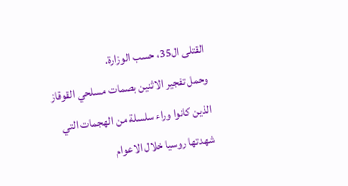القتلى ال35، حسب الوزارة.
وحمل تفجير الاثنين بصمات مسلحي القوقاز الذين كانوا وراء سلسلة من الهجمات التي شهدتها روسيا خلال الاعوام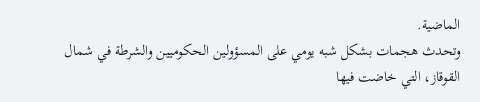الماضية.
وتحدث هجمات بشكل شبه يومي على المسؤولين الحكوميين والشرطة في شمال القوقاز، التي خاضت فيها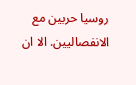روسيا حربين مع الانفصاليين. الا ان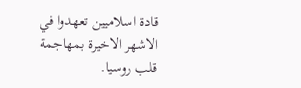قادة اسلاميين تعهدوا في الاشهر الاخيرة بمهاجمة قلب روسيا.